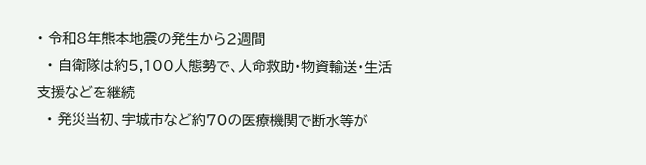• 令和8年熊本地震の発生から2週間
  • 自衛隊は約5,100人態勢で、人命救助・物資輸送・生活支援などを継続
  • 発災当初、宇城市など約70の医療機関で断水等が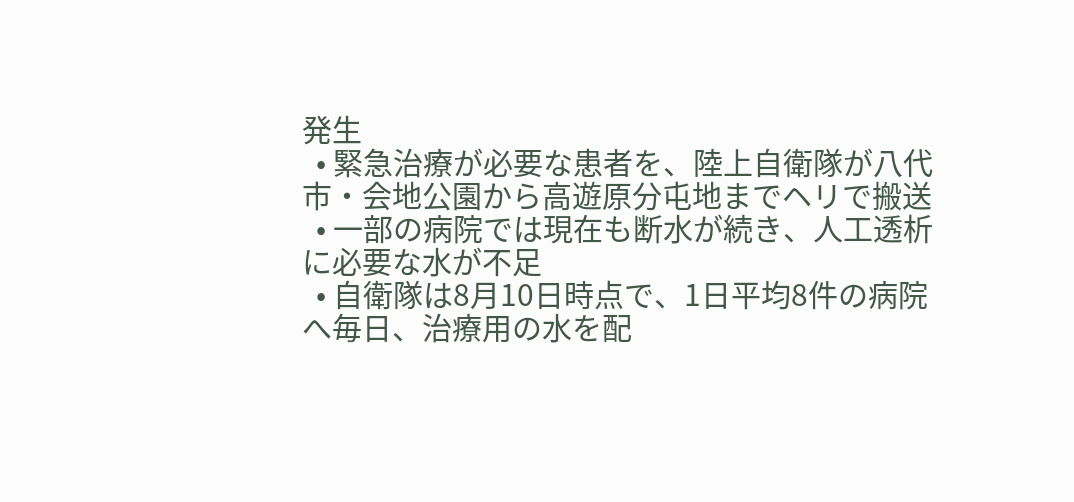発生
  • 緊急治療が必要な患者を、陸上自衛隊が八代市・会地公園から高遊原分屯地までヘリで搬送
  • 一部の病院では現在も断水が続き、人工透析に必要な水が不足
  • 自衛隊は8月10日時点で、1日平均8件の病院へ毎日、治療用の水を配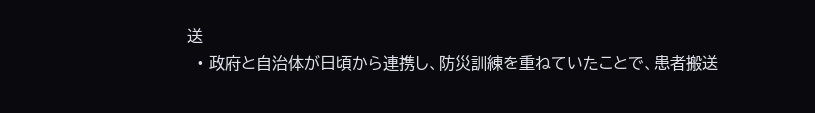送
  • 政府と自治体が日頃から連携し、防災訓練を重ねていたことで、患者搬送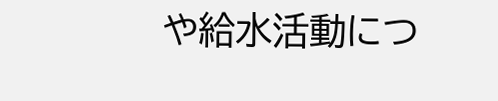や給水活動につ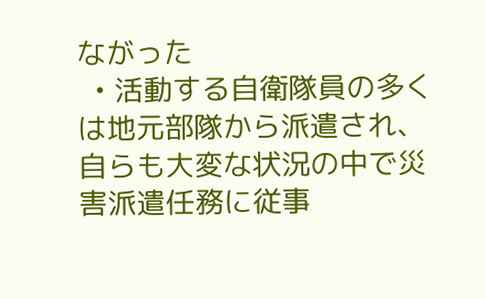ながった
  • 活動する自衛隊員の多くは地元部隊から派遣され、自らも大変な状況の中で災害派遣任務に従事